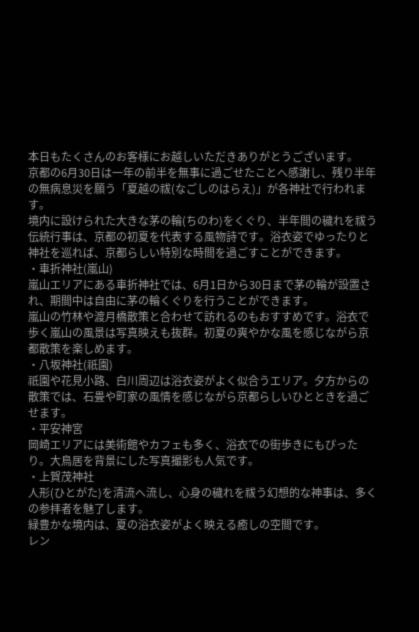本日もたくさんのお客様にお越しいただきありがとうございます。
京都の6月30日は一年の前半を無事に過ごせたことへ感謝し、残り半年の無病息災を願う「夏越の祓(なごしのはらえ)」が各神社で行われます。
境内に設けられた大きな茅の輪(ちのわ)をくぐり、半年間の穢れを祓う伝統行事は、京都の初夏を代表する風物詩です。浴衣姿でゆったりと神社を巡れば、京都らしい特別な時間を過ごすことができます。
・車折神社(嵐山)
嵐山エリアにある車折神社では、6月1日から30日まで茅の輪が設置され、期間中は自由に茅の輪くぐりを行うことができます。
嵐山の竹林や渡月橋散策と合わせて訪れるのもおすすめです。浴衣で歩く嵐山の風景は写真映えも抜群。初夏の爽やかな風を感じながら京都散策を楽しめます。
・八坂神社(祇園)
祇園や花見小路、白川周辺は浴衣姿がよく似合うエリア。夕方からの散策では、石畳や町家の風情を感じながら京都らしいひとときを過ごせます。
・平安神宮
岡崎エリアには美術館やカフェも多く、浴衣での街歩きにもぴったり。大鳥居を背景にした写真撮影も人気です。
・上賀茂神社
人形(ひとがた)を清流へ流し、心身の穢れを祓う幻想的な神事は、多くの参拝者を魅了します。
緑豊かな境内は、夏の浴衣姿がよく映える癒しの空間です。
レン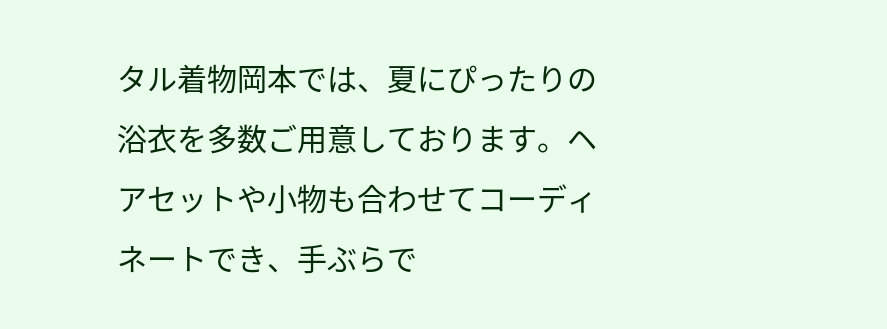タル着物岡本では、夏にぴったりの浴衣を多数ご用意しております。ヘアセットや小物も合わせてコーディネートでき、手ぶらで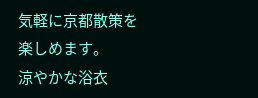気軽に京都散策を楽しめます。
涼やかな浴衣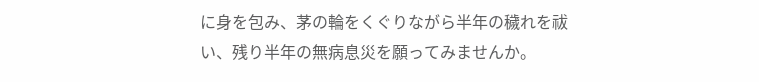に身を包み、茅の輪をくぐりながら半年の穢れを祓い、残り半年の無病息災を願ってみませんか。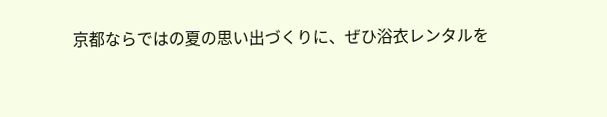京都ならではの夏の思い出づくりに、ぜひ浴衣レンタルを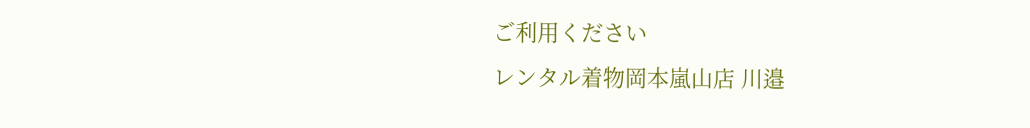ご利用ください
レンタル着物岡本嵐山店 川邉